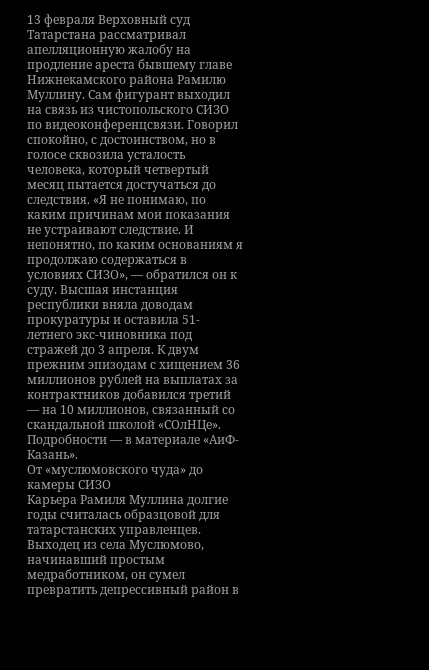13 февраля Верховный суд Татарстана рассматривал апелляционную жалобу на продление ареста бывшему главе Нижнекамского района Рамилю Муллину. Сам фигурант выходил на связь из чистопольского СИЗО по видеоконференцсвязи. Говорил спокойно, с достоинством, но в голосе сквозила усталость человека, который четвертый месяц пытается достучаться до следствия. «Я не понимаю, по каким причинам мои показания не устраивают следствие. И непонятно, по каким основаниям я продолжаю содержаться в условиях СИЗО», — обратился он к суду. Высшая инстанция республики вняла доводам прокуратуры и оставила 51-летнего экс-чиновника под стражей до 3 апреля. К двум прежним эпизодам с хищением 36 миллионов рублей на выплатах за контрактников добавился третий — на 10 миллионов, связанный со скандальной школой «СОлНЦе».
Подробности — в материале «АиФ-Казань».
От «муслюмовского чуда» до камеры СИЗО
Карьера Рамиля Муллина долгие годы считалась образцовой для татарстанских управленцев. Выходец из села Муслюмово, начинавший простым медработником, он сумел превратить депрессивный район в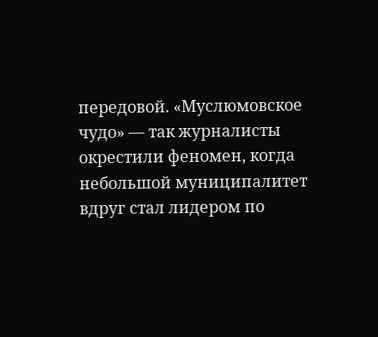передовой. «Муслюмовское чудо» — так журналисты окрестили феномен, когда небольшой муниципалитет вдруг стал лидером по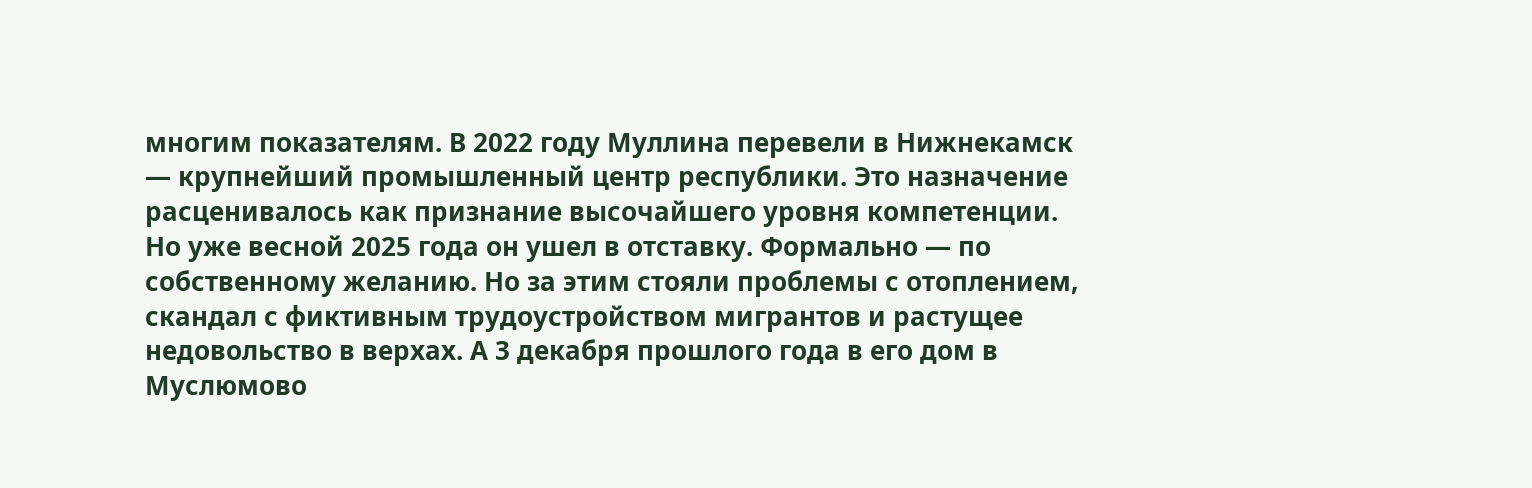многим показателям. В 2022 году Муллина перевели в Нижнекамск — крупнейший промышленный центр республики. Это назначение расценивалось как признание высочайшего уровня компетенции.
Но уже весной 2025 года он ушел в отставку. Формально — по собственному желанию. Но за этим стояли проблемы с отоплением, скандал с фиктивным трудоустройством мигрантов и растущее недовольство в верхах. А 3 декабря прошлого года в его дом в Муслюмово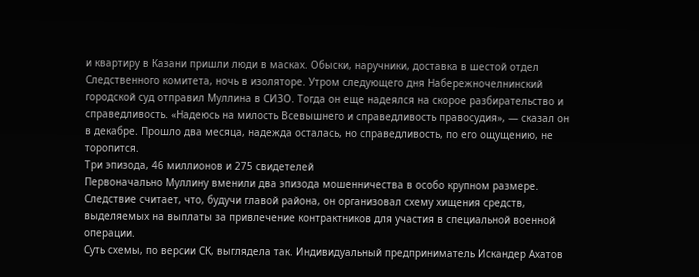и квартиру в Казани пришли люди в масках. Обыски, наручники, доставка в шестой отдел Следственного комитета, ночь в изоляторе. Утром следующего дня Набережночелнинский городской суд отправил Муллина в СИЗО. Тогда он еще надеялся на скорое разбирательство и справедливость. «Надеюсь на милость Всевышнего и справедливость правосудия», — сказал он в декабре. Прошло два месяца, надежда осталась, но справедливость, по его ощущению, не торопится.
Три эпизода, 46 миллионов и 275 свидетелей
Первоначально Муллину вменили два эпизода мошенничества в особо крупном размере. Следствие считает, что, будучи главой района, он организовал схему хищения средств, выделяемых на выплаты за привлечение контрактников для участия в специальной военной операции.
Суть схемы, по версии СК, выглядела так. Индивидуальный предприниматель Искандер Ахатов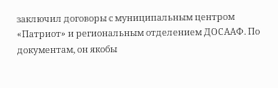заключил договоры с муниципальным центром «Патриот» и региональным отделением ДОСААФ. По документам, он якобы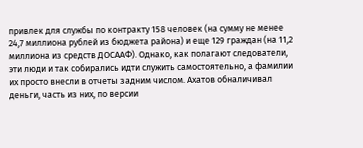привлек для службы по контракту 158 человек (на сумму не менее 24,7 миллиона рублей из бюджета района) и еще 129 граждан (на 11,2 миллиона из средств ДОСААФ). Однако, как полагают следователи, эти люди и так собирались идти служить самостоятельно, а фамилии их просто внесли в отчеты задним числом. Ахатов обналичивал деньги, часть из них, по версии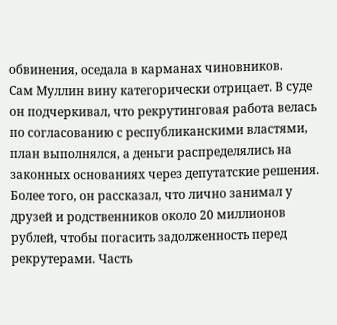обвинения, оседала в карманах чиновников.
Сам Муллин вину категорически отрицает. В суде он подчеркивал, что рекрутинговая работа велась по согласованию с республиканскими властями, план выполнялся, а деньги распределялись на законных основаниях через депутатские решения. Более того, он рассказал, что лично занимал у друзей и родственников около 20 миллионов рублей, чтобы погасить задолженность перед рекрутерами. Часть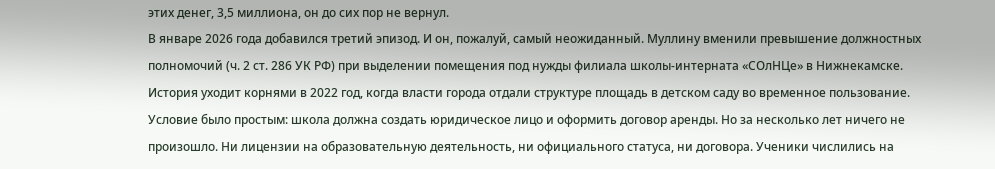этих денег, 3,5 миллиона, он до сих пор не вернул.
В январе 2026 года добавился третий эпизод. И он, пожалуй, самый неожиданный. Муллину вменили превышение должностных полномочий (ч. 2 ст. 286 УК РФ) при выделении помещения под нужды филиала школы-интерната «СОлНЦе» в Нижнекамске. История уходит корнями в 2022 год, когда власти города отдали структуре площадь в детском саду во временное пользование. Условие было простым: школа должна создать юридическое лицо и оформить договор аренды. Но за несколько лет ничего не произошло. Ни лицензии на образовательную деятельность, ни официального статуса, ни договора. Ученики числились на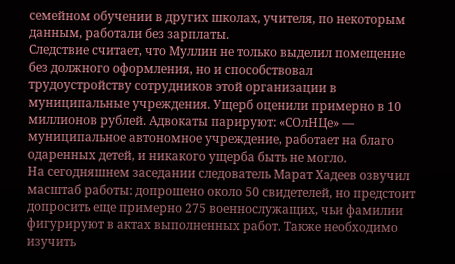семейном обучении в других школах, учителя, по некоторым данным, работали без зарплаты.
Следствие считает, что Муллин не только выделил помещение без должного оформления, но и способствовал трудоустройству сотрудников этой организации в муниципальные учреждения. Ущерб оценили примерно в 10 миллионов рублей. Адвокаты парируют: «СОлНЦе» — муниципальное автономное учреждение, работает на благо одаренных детей, и никакого ущерба быть не могло.
На сегодняшнем заседании следователь Марат Хадеев озвучил масштаб работы: допрошено около 50 свидетелей, но предстоит допросить еще примерно 275 военнослужащих, чьи фамилии фигурируют в актах выполненных работ. Также необходимо изучить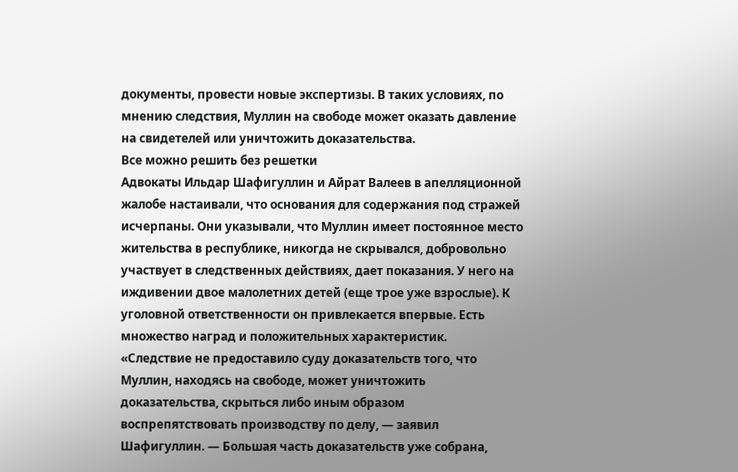документы, провести новые экспертизы. В таких условиях, по мнению следствия, Муллин на свободе может оказать давление на свидетелей или уничтожить доказательства.
Все можно решить без решетки
Адвокаты Ильдар Шафигуллин и Айрат Валеев в апелляционной жалобе настаивали, что основания для содержания под стражей исчерпаны. Они указывали, что Муллин имеет постоянное место жительства в республике, никогда не скрывался, добровольно участвует в следственных действиях, дает показания. У него на иждивении двое малолетних детей (еще трое уже взрослые). К уголовной ответственности он привлекается впервые. Есть множество наград и положительных характеристик.
«Следствие не предоставило суду доказательств того, что Муллин, находясь на свободе, может уничтожить доказательства, скрыться либо иным образом воспрепятствовать производству по делу, — заявил Шафигуллин. — Большая часть доказательств уже собрана,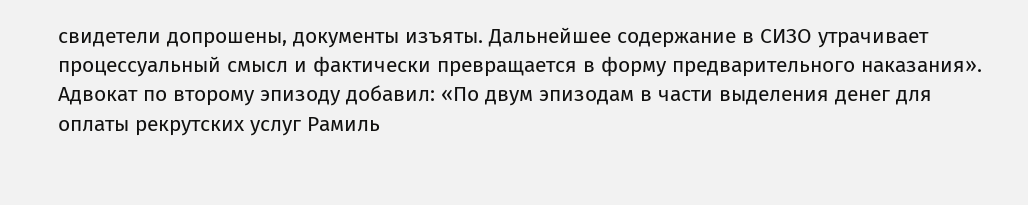свидетели допрошены, документы изъяты. Дальнейшее содержание в СИЗО утрачивает процессуальный смысл и фактически превращается в форму предварительного наказания».
Адвокат по второму эпизоду добавил: «По двум эпизодам в части выделения денег для оплаты рекрутских услуг Рамиль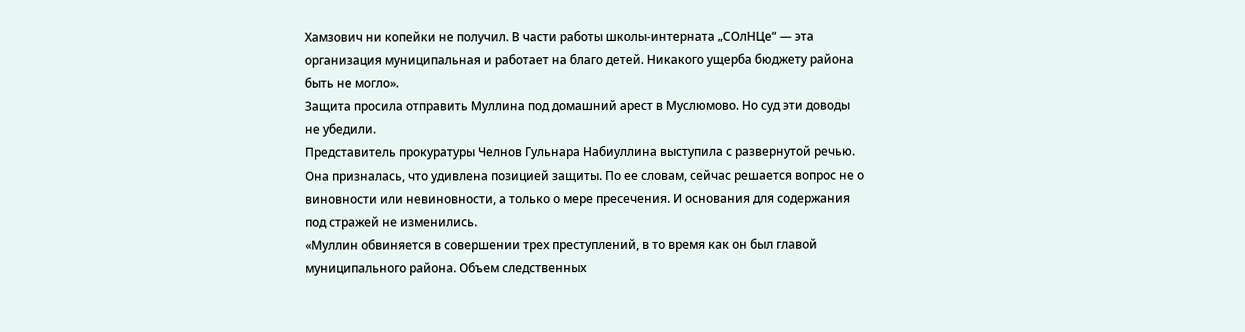Хамзович ни копейки не получил. В части работы школы-интерната „СОлНЦе“ — эта организация муниципальная и работает на благо детей. Никакого ущерба бюджету района быть не могло».
Защита просила отправить Муллина под домашний арест в Муслюмово. Но суд эти доводы не убедили.
Представитель прокуратуры Челнов Гульнара Набиуллина выступила с развернутой речью. Она призналась, что удивлена позицией защиты. По ее словам, сейчас решается вопрос не о виновности или невиновности, а только о мере пресечения. И основания для содержания под стражей не изменились.
«Муллин обвиняется в совершении трех преступлений, в то время как он был главой муниципального района. Объем следственных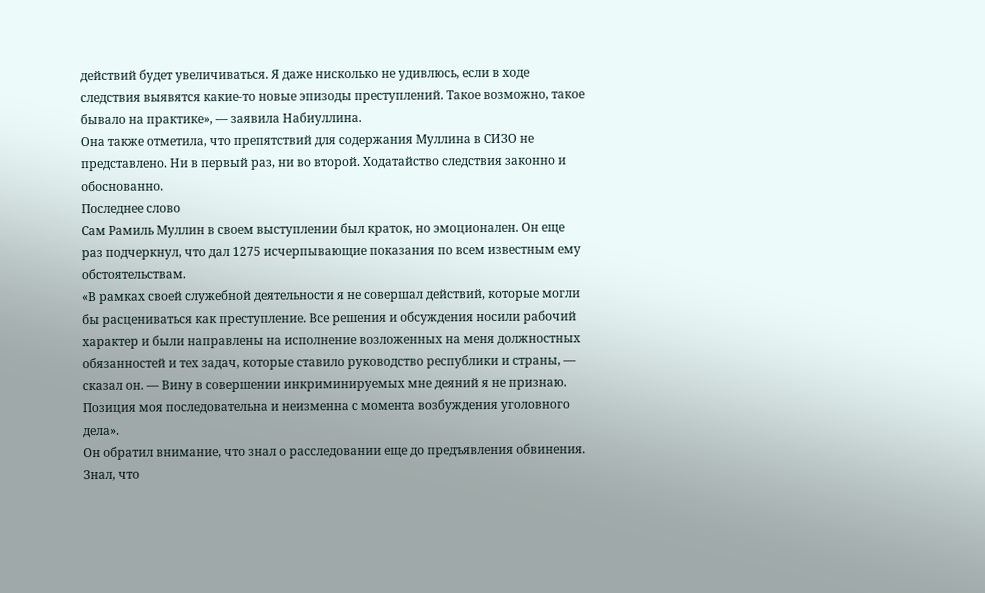действий будет увеличиваться. Я даже нисколько не удивлюсь, если в ходе следствия выявятся какие-то новые эпизоды преступлений. Такое возможно, такое бывало на практике», — заявила Набиуллина.
Она также отметила, что препятствий для содержания Муллина в СИЗО не представлено. Ни в первый раз, ни во второй. Ходатайство следствия законно и обоснованно.
Последнее слово
Сам Рамиль Муллин в своем выступлении был краток, но эмоционален. Он еще раз подчеркнул, что дал 1275 исчерпывающие показания по всем известным ему обстоятельствам.
«В рамках своей служебной деятельности я не совершал действий, которые могли бы расцениваться как преступление. Все решения и обсуждения носили рабочий характер и были направлены на исполнение возложенных на меня должностных обязанностей и тех задач, которые ставило руководство республики и страны, — сказал он. — Вину в совершении инкриминируемых мне деяний я не признаю. Позиция моя последовательна и неизменна с момента возбуждения уголовного дела».
Он обратил внимание, что знал о расследовании еще до предъявления обвинения. Знал, что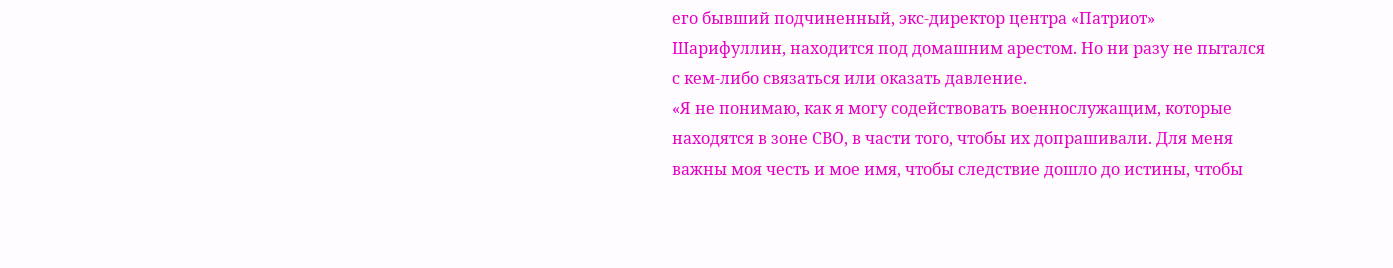его бывший подчиненный, экс-директор центра «Патриот» Шарифуллин, находится под домашним арестом. Но ни разу не пытался с кем-либо связаться или оказать давление.
«Я не понимаю, как я могу содействовать военнослужащим, которые находятся в зоне СВО, в части того, чтобы их допрашивали. Для меня важны моя честь и мое имя, чтобы следствие дошло до истины, чтобы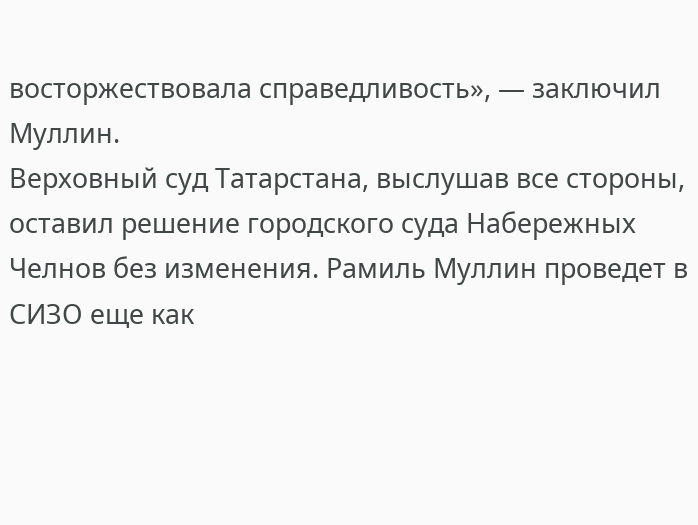восторжествовала справедливость», — заключил Муллин.
Верховный суд Татарстана, выслушав все стороны, оставил решение городского суда Набережных Челнов без изменения. Рамиль Муллин проведет в СИЗО еще как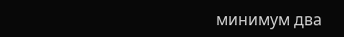минимум два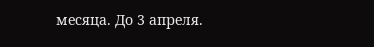месяца. До 3 апреля.